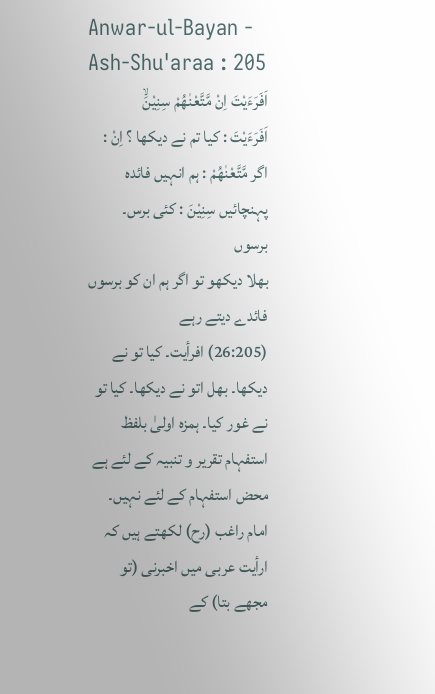Anwar-ul-Bayan - Ash-Shu'araa : 205
اَفَرَءَیْتَ اِنْ مَّتَّعْنٰهُمْ سِنِیْنَۙ
اَفَرَءَيْتَ : کیا تم نے دیکھا ؟ اِنْ : اگر مَّتَّعْنٰهُمْ : ہم انہیں فائدہ پہنچائیں سِنِيْنَ : کئی برس۔ برسوں
بھلا دیکھو تو اگر ہم ان کو برسوں فائدے دیتے رہے
(26:205) افرأیت۔ کیا تو نے دیکھا۔ بھل اتو نے دیکھا۔ کیا تو نے غور کیا۔ ہمزہ اولیٰ بلفظ استفہام تقریر و تنبیہ کے لئے ہے محض استفہام کے لئے نہیں۔ امام راغب (رح) لکھتے ہیں کہ ارأیت عربی میں اخبرنی (تو مجھے بتا) کے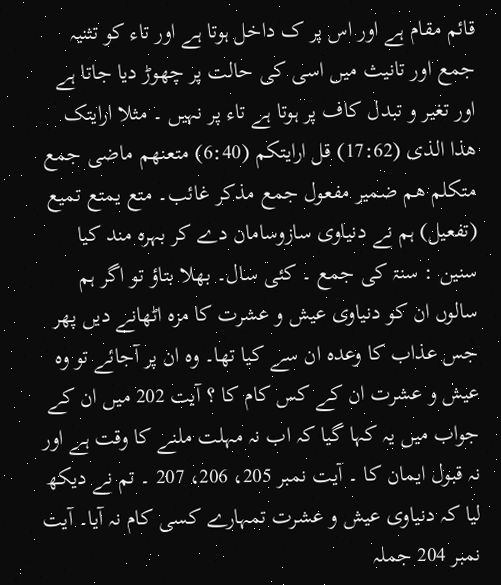قائم مقام ہے اور اس پر ک داخل ہوتا ہے اور تاء کو تثنیہ جمع اور تانیث میں اسی کی حالت پر چھوڑ دیا جاتا ہے اور تغیر و تبدل کاف پر ہوتا ہے تاء پر نہیں ۔ مثلا ارایتک ھذا الذی (17:62) قل ارایتکم (6:40) متعنھم ماضی جمع متکلم ھم ضمیر مفعول جمع مذکر غائب۔ متع یمتع تمیع (تفعیل) ہم نے دنیاوی سازوسامان دے کر بہرہ مند کیا سنین : سنۃ کی جمع ۔ کئی سال۔ بھلا بتاؤ تو اگر ہم سالوں ان کو دنیاوی عیش و عشرت کا مزہ اٹھانے دیں پھر جس عذاب کا وعدہ ان سے کیا تھا۔ وہ ان پر آجائے تو وہ عیش و عشرت ان کے کس کام کا ؟ آیت 202 میں ان کے جواب میں یہ کہا گیا کہ اب نہ مہلت ملنے کا وقت ہے اور نہ قبول ایمان کا ۔ آیت نمبر 205، 206، 207 ۔ تم نے دیکھ لیا کہ دنیاوی عیش و عشرت تمہارے کسی کام نہ آیا۔ آیت نمبر 204 جملہ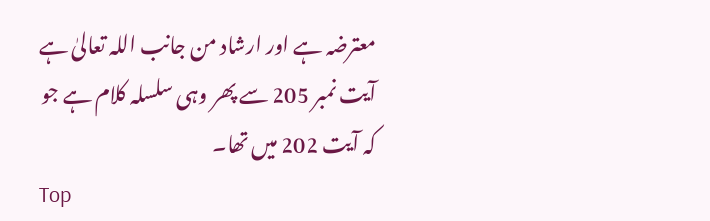معترضہ ہے اور ارشاد من جانب اللہ تعالیٰ ہے آیت نمبر 205 سے پھر وہی سلسلہ کلام ہے جو کہ آیت 202 میں تھا۔
Top